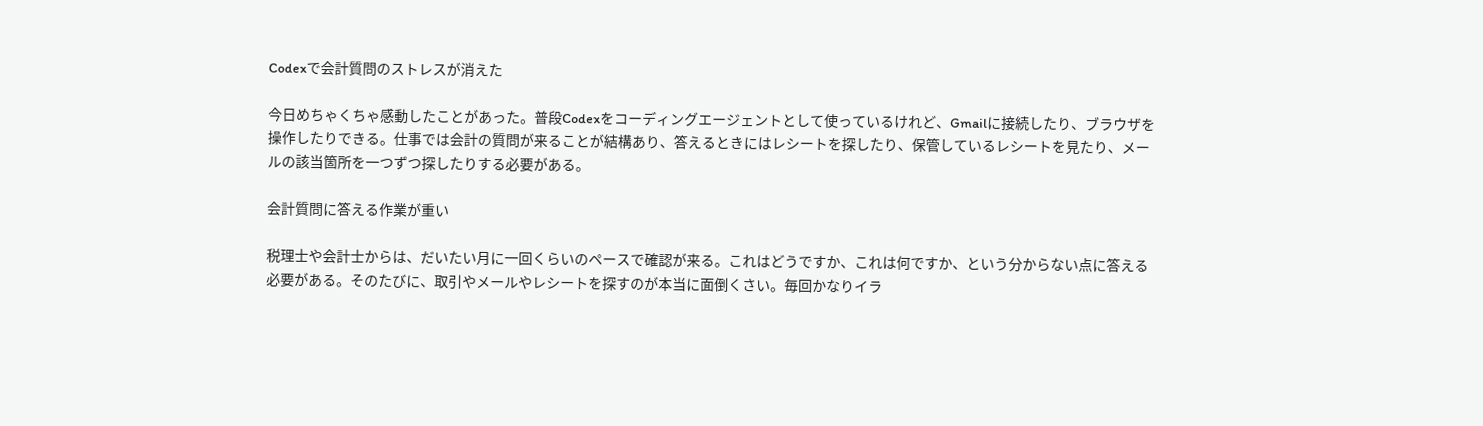Codexで会計質問のストレスが消えた

今日めちゃくちゃ感動したことがあった。普段Codexをコーディングエージェントとして使っているけれど、Gmailに接続したり、ブラウザを操作したりできる。仕事では会計の質問が来ることが結構あり、答えるときにはレシートを探したり、保管しているレシートを見たり、メールの該当箇所を一つずつ探したりする必要がある。

会計質問に答える作業が重い

税理士や会計士からは、だいたい月に一回くらいのペースで確認が来る。これはどうですか、これは何ですか、という分からない点に答える必要がある。そのたびに、取引やメールやレシートを探すのが本当に面倒くさい。毎回かなりイラ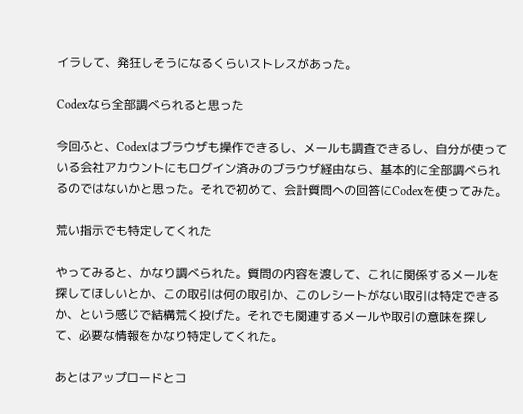イラして、発狂しそうになるくらいストレスがあった。

Codexなら全部調べられると思った

今回ふと、Codexはブラウザも操作できるし、メールも調査できるし、自分が使っている会社アカウントにもログイン済みのブラウザ経由なら、基本的に全部調べられるのではないかと思った。それで初めて、会計質問への回答にCodexを使ってみた。

荒い指示でも特定してくれた

やってみると、かなり調べられた。質問の内容を渡して、これに関係するメールを探してほしいとか、この取引は何の取引か、このレシートがない取引は特定できるか、という感じで結構荒く投げた。それでも関連するメールや取引の意味を探して、必要な情報をかなり特定してくれた。

あとはアップロードとコ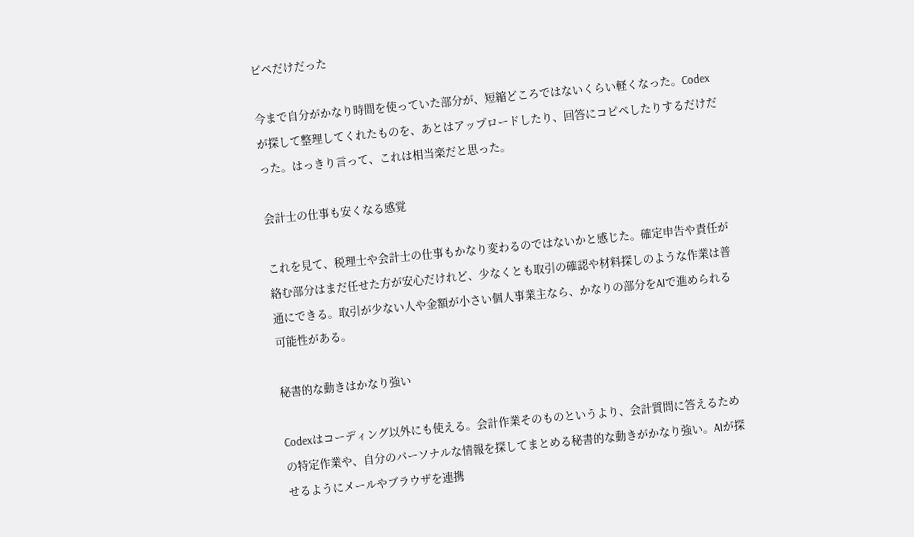ピペだけだった

今まで自分がかなり時間を使っていた部分が、短縮どころではないくらい軽くなった。Codexが探して整理してくれたものを、あとはアップロードしたり、回答にコピペしたりするだけだった。はっきり言って、これは相当楽だと思った。

会計士の仕事も安くなる感覚

これを見て、税理士や会計士の仕事もかなり変わるのではないかと感じた。確定申告や責任が絡む部分はまだ任せた方が安心だけれど、少なくとも取引の確認や材料探しのような作業は普通にできる。取引が少ない人や金額が小さい個人事業主なら、かなりの部分をAIで進められる可能性がある。

秘書的な動きはかなり強い

Codexはコーディング以外にも使える。会計作業そのものというより、会計質問に答えるための特定作業や、自分のパーソナルな情報を探してまとめる秘書的な動きがかなり強い。AIが探せるようにメールやブラウザを連携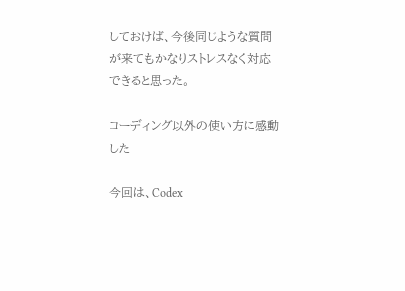しておけば、今後同じような質問が来てもかなりストレスなく対応できると思った。

コーディング以外の使い方に感動した

今回は、Codex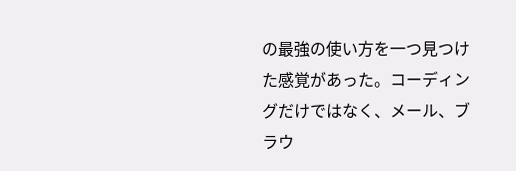の最強の使い方を一つ見つけた感覚があった。コーディングだけではなく、メール、ブラウ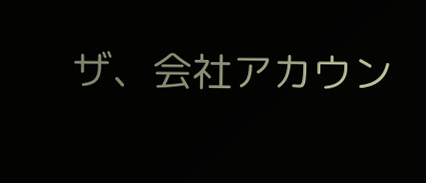ザ、会社アカウン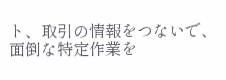ト、取引の情報をつないで、面倒な特定作業を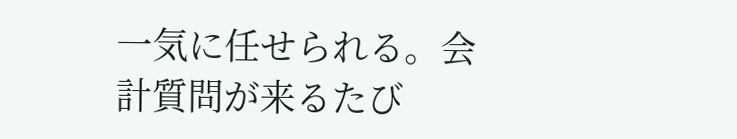一気に任せられる。会計質問が来るたび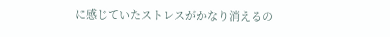に感じていたストレスがかなり消えるの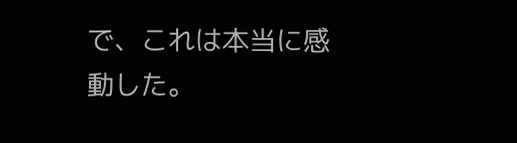で、これは本当に感動した。